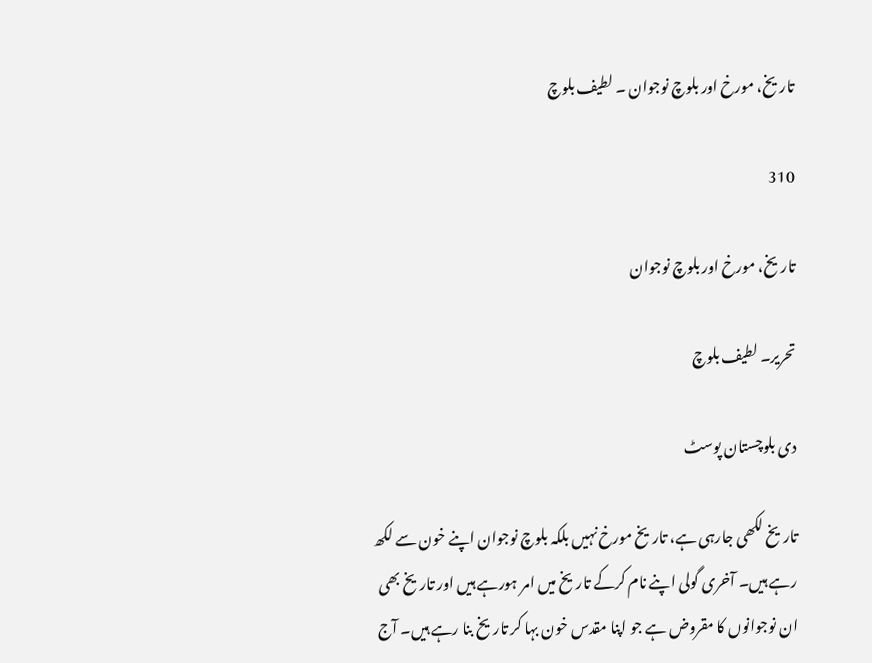تاریخ، مورخ اور بلوچ نوجوان ۔ لطیف بلوچ

310

تاریخ، مورخ اور بلوچ نوجوان

تحریر۔ لطیف بلوچ

دی بلوچستان پوسٹ

تاریخ لکھی جارہی ہے، تاریخ مورخ نہیں بلکہ بلوچ نوجوان اپنے خون سے لکھ رہے ہیں۔ آخری گولی اپنے نام کرکے تاریخ میں امر ہورہے ہیں اور تاریخ بھی ان نوجوانوں کا مقروض ہے جو اپنا مقدس خون بہا کر تاریخ بنا رہے ہیں۔ آج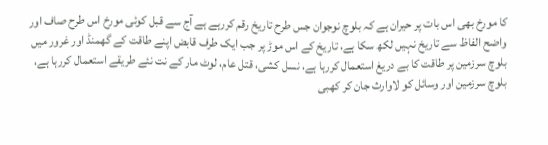کا مورخ بھی اس بات پر حیران ہے کہ بلوچ نوجوان جس طرح تاریخ رقم کررہے ہے آج سے قبل کوئی مورخ اس طرح صاف اور واضح الفاظ سے تاریخ نہیں لکھ سکا ہے، تاریخ کے اس موڑ پر جب ایک طرف قابض اپنے طاقت کے گھمنڈ اور غرور میں بلوچ سرزمین پر طاقت کا بے دریغ استعمال کررہا ہے، نسل کشی، قتل عام، لوٹ مار کے نت نئے طریقے استعمال کررہا ہے، بلوچ سرزمین اور وسائل کو لاوارث جان کر کھبی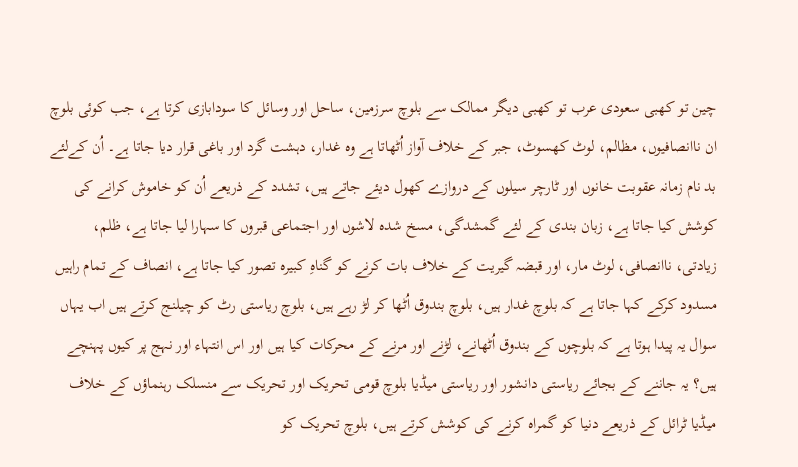چین تو کھبی سعودی عرب تو کھبی دیگر ممالک سے بلوچ سرزمین، ساحل اور وسائل کا سودابازی کرتا ہے، جب کوئی بلوچ ان ناانصافیوں، مظالم، لوٹ کھسوٹ، جبر کے خلاف آواز اُٹھاتا ہے وہ غدار، دہشت گرد اور باغی قرار دیا جاتا ہے۔ اُن کےلئے بد نام زمانہ عقوبت خانوں اور ٹارچر سیلوں کے دروازے کھول دیئے جاتے ہیں، تشدد کے ذریعے اُن کو خاموش کرانے کی کوشش کیا جاتا ہے، زبان بندی کے لئے گمشدگی، مسخ شدہ لاشوں اور اجتماعی قبروں کا سہارا لیا جاتا ہے، ظلم، زیادتی، ناانصافی، لوٹ مار، اور قبضہ گیریت کے خلاف بات کرنے کو گناہِ کبیرہ تصور کیا جاتا ہے، انصاف کے تمام راہیں مسدود کرکے کہا جاتا ہے کہ بلوچ غدار ہیں، بلوچ بندوق اُٹھا کر لڑ رہے ہیں، بلوچ ریاستی رٹ کو چیلنج کرتے ہیں اب یہاں سوال یہ پیدا ہوتا ہے کہ بلوچوں کے بندوق اُٹھانے، لڑنے اور مرنے کے محرکات کیا ہیں اور اس انتہاء اور نہج پر کیوں پہنچے ہیں؟ یہ جاننے کے بجائے ریاستی دانشور اور ریاستی میڈیا بلوچ قومی تحریک اور تحریک سے منسلک رہنماؤں کے خلاف میڈیا ٹرائل کے ذریعے دنیا کو گمراہ کرنے کی کوشش کرتے ہیں، بلوچ تحریک کو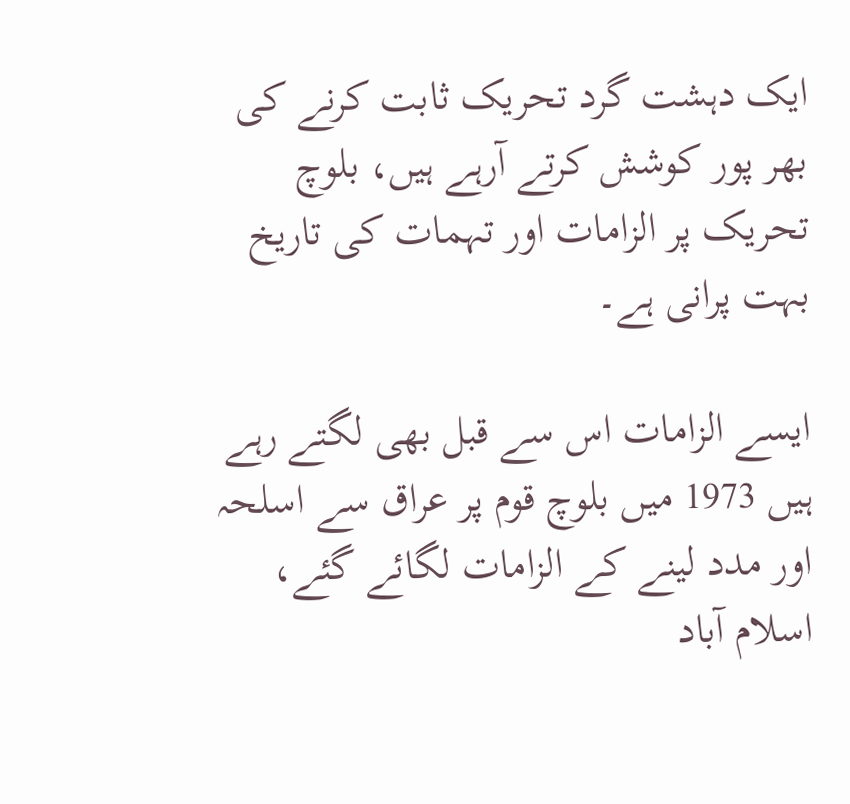ایک دہشت گرد تحریک ثابت کرنے کی بھر پور کوشش کرتے آرہے ہیں، بلوچ تحریک پر الزامات اور تہمات کی تاریخ بہت پرانی ہے۔

ایسے الزامات اس سے قبل بھی لگتے رہے ہیں 1973 میں بلوچ قوم پر عراق سے اسلحہ اور مدد لینے کے الزامات لگائے گئے، اسلام آباد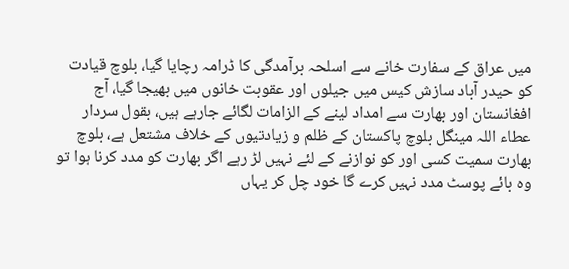میں عراق کے سفارت خانے سے اسلحہ برآمدگی کا ڈرامہ رچایا گیا، بلوچ قیادت کو حیدر آباد سازش کیس میں جیلوں اور عقوبت خانوں میں بھیجا گیا، آج افغانستان اور بھارت سے امداد لینے کے الزامات لگائے جارہے ہیں، بقول سردار عطاء اللہ مینگل بلوچ پاکستان کے ظلم و زیادتیوں کے خلاف مشتعل ہے، بلوچ بھارت سمیت کسی اور کو نوازنے کے لئے نہیں لڑ رہے اگر بھارت کو مدد کرنا ہوا تو وہ بائے پوسٹ مدد نہیں کرے گا خود چل کر یہاں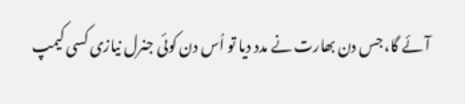آئے گا، جس دن بھارت نے مدد دیا تو اُس دن کوئی جنرل نیازی کسی کیمپ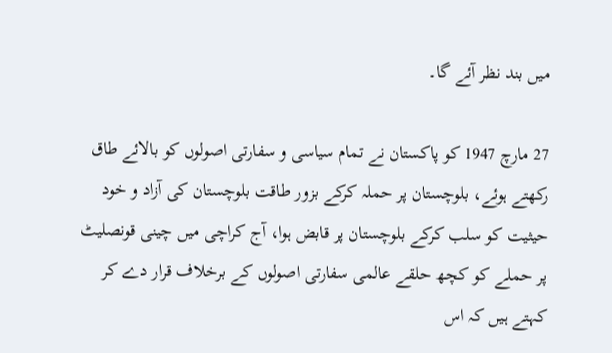میں بند نظر آئے گا۔

27 مارچ 1947 کو پاکستان نے تمام سیاسی و سفارتی اصولوں کو بالائے طاق رکھتے ہوئے، بلوچستان پر حملہ کرکے بزور طاقت بلوچستان کی آزاد و خود حیثیت کو سلب کرکے بلوچستان پر قابض ہوا، آج کراچی میں چینی قونصلیٹ پر حملے کو کچھ حلقے عالمی سفارتی اصولوں کے برخلاف قرار دے کر کہتے ہیں کہ اس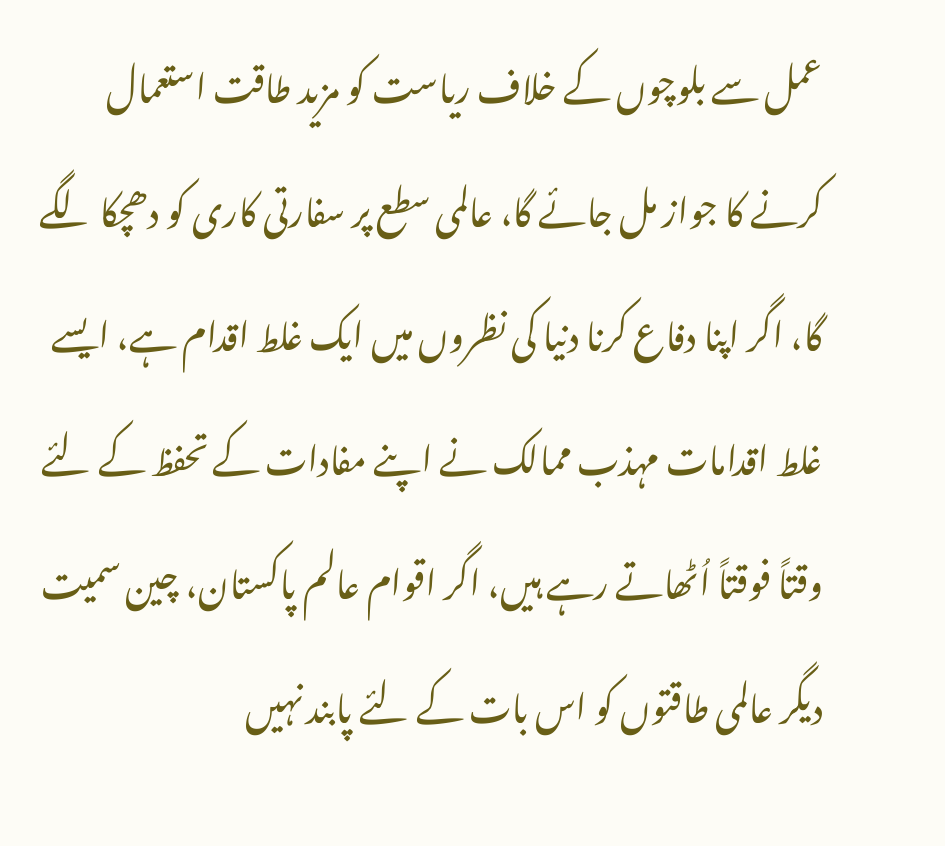عمل سے بلوچوں کے خلاف ریاست کو مزید طاقت استعمال کرنے کا جواز مل جائے گا، عالمی سطع پر سفارتی کاری کو دھچکا لگے گا، اگر اپنا دفاع کرنا دنیا کی نظروں میں ایک غلط اقدام ہے، ایسے غلط اقدامات مہذب ممالک نے اپنے مفادات کے تحفظ کے لئے وقتاً فوقتاً اُٹھاتے رہے ہیں، اگر اقوام عالم پاکستان، چین سمیت دیگر عالمی طاقتوں کو اس بات کے لئے پابند نہیں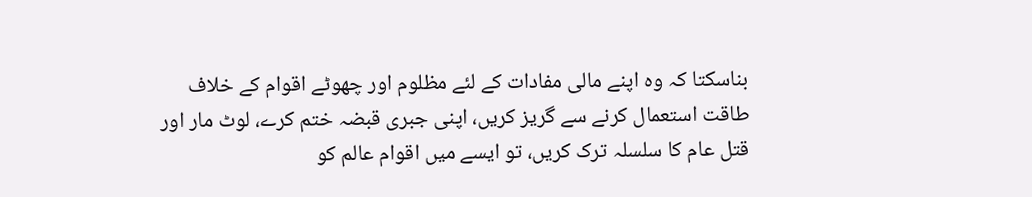بناسکتا کہ وہ اپنے مالی مفادات کے لئے مظلوم اور چھوٹے اقوام کے خلاف طاقت استعمال کرنے سے گریز کریں، اپنی جبری قبضہ ختم کرے، لوٹ مار اور قتل عام کا سلسلہ ترک کریں، تو ایسے میں اقوام عالم کو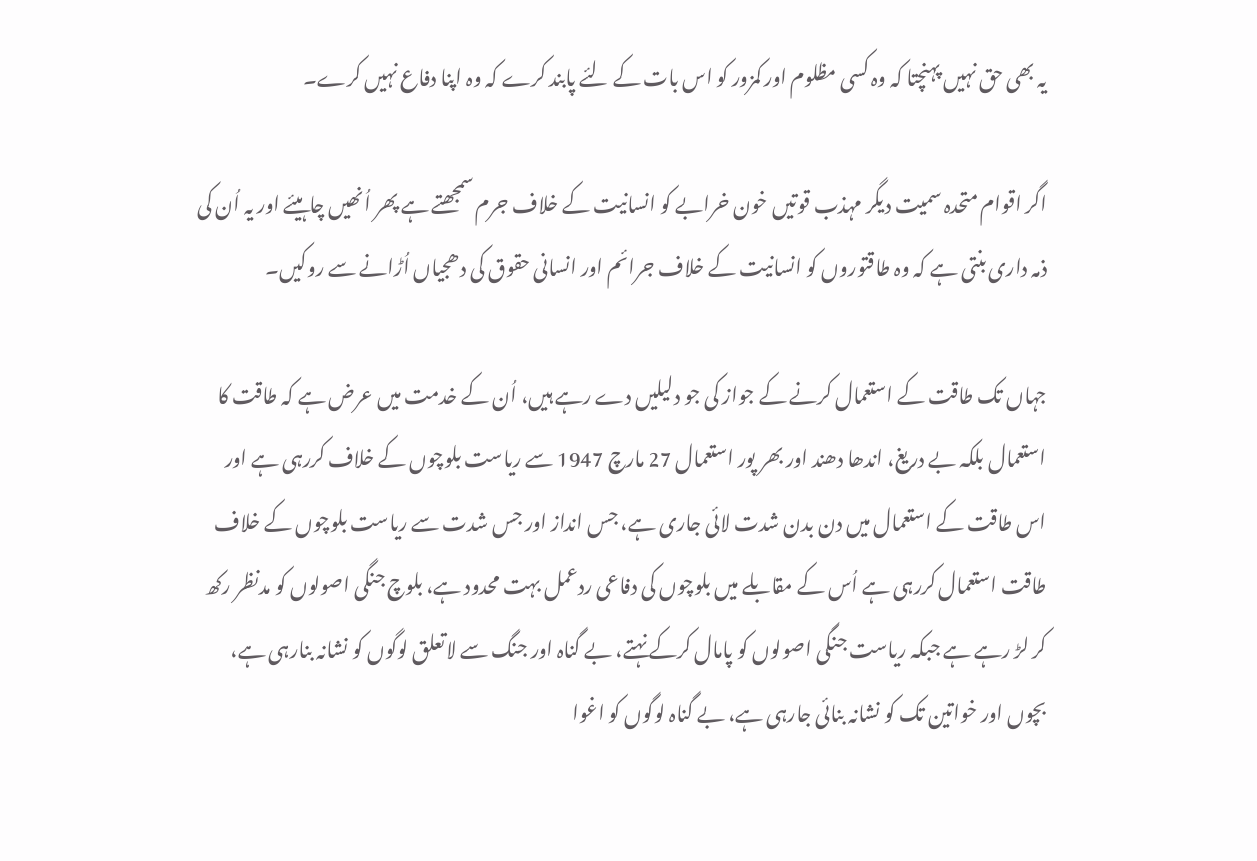یہ بھی حق نہیں پہنچتا کہ وہ کسی مظلوم اور کمزور کو اس بات کے لئے پابند کرے کہ وہ اپنا دفاع نہیں کرے۔

اگر اقوام متحدہ سمیت دیگر مہذب قوتیں خون خرابے کو انسانیت کے خلاف جرم سمجھتے ہے پھر اُنھیں چاہیئے اور یہ اُن کی ذمہ داری بنتی ہے کہ وہ طاقتوروں کو انسانیت کے خلاف جرائم اور انسانی حقوق کی دھجیاں اُڑانے سے روکیں۔

جہاں تک طاقت کے استعمال کرنے کے جواز کی جو دلیلیں دے رہے ہیں، اُن کے خدمت میں عرض ہے کہ طاقت کا استعمال بلکہ بے دریغ، اندھا دھند اور بھر پور استعمال 27 مارچ 1947 سے ریاست بلوچوں کے خلاف کررہی ہے اور اس طاقت کے استعمال میں دن بدن شدت لائی جاری ہے، جس انداز اور جس شدت سے ریاست بلوچوں کے خلاف طاقت استعمال کررہی ہے اُس کے مقابلے میں بلوچوں کی دفاعی ردعمل بہت محدود ہے، بلوچ جنگی اصولوں کو مدنظر رکھ کر لڑ رہے ہے جبکہ ریاست جنگی اصولوں کو پامال کرکے نہتے، بے گناہ اور جنگ سے لاتعلق لوگوں کو نشانہ بنارہی ہے، بچوں اور خواتین تک کو نشانہ بنائی جارہی ہے، بے گناہ لوگوں کو اغوا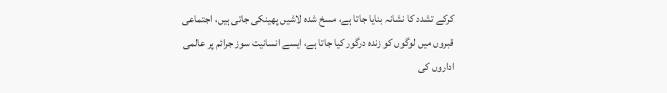کرکے تشدد کا نشانہ بنایا جاتا ہے، مسخ شدہ لاشیں پھینکی جاتی ہیں، اجتماعی قبروں میں لوگوں کو زندہ درگور کیا جاتا ہے، ایسے انسانیت سوز جرائم پر عالمی اداروں کی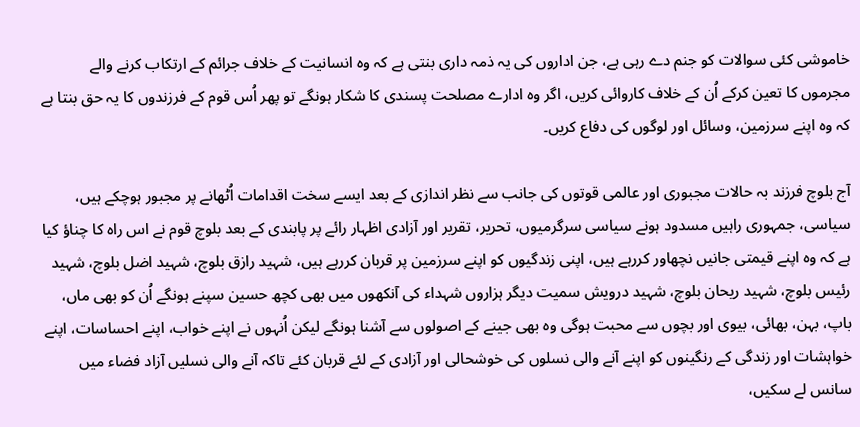خاموشی کئی سوالات کو جنم دے رہی ہے، جن اداروں کی یہ ذمہ داری بنتی ہے کہ وہ انسانیت کے خلاف جرائم کے ارتکاب کرنے والے مجرموں کا تعین کرکے اُن کے خلاف کاروائی کریں، اگر وہ ادارے مصلحت پسندی کا شکار ہونگے تو پھر اُس قوم کے فرزندوں کا یہ حق بنتا ہے کہ وہ اپنے سرزمین، وسائل اور لوگوں کی دفاع کریں۔

آج بلوچ فرزند بہ حالات مجبوری اور عالمی قوتوں کی جانب سے نظر اندازی کے بعد ایسے سخت اقدامات اُٹھانے پر مجبور ہوچکے ہیں، سیاسی، جمہوری راہیں مسدود ہونے سیاسی سرگرمیوں، تحریر، تقریر اور آزادی اظہار رائے پر پابندی کے بعد بلوچ قوم نے اس راہ کا چناؤ کیا ہے کہ وہ اپنے قیمتی جانیں نچھاور کررہے ہیں، اپنی زندگیوں کو اپنے سرزمین پر قربان کررہے ہیں، شہید رازق بلوچ، شہید اضل بلوچ، شہید رئیس بلوچ، شہید ریحان بلوچ، شہید درویش سمیت دیگر ہزاروں شہداء کی آنکھوں میں بھی کچھ حسین سپنے ہونگے اُن کو بھی ماں، باپ، بہن، بھائی، بیوی اور بچوں سے محبت ہوگی وہ بھی جینے کے اصولوں سے آشنا ہونگے لیکن اُنہوں نے اپنے خواب، اپنے احساسات، اپنے خواہشات اور زندگی کے رنگینوں کو اپنے آنے والی نسلوں کی خوشحالی اور آزادی کے لئے قربان کئے تاکہ آنے والی نسلیں آزاد فضاء میں سانس لے سکیں،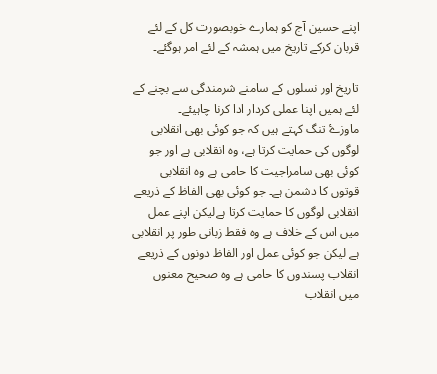اپنے حسین آج کو ہمارے خوبصورت کل کے لئے قربان کرکے تاریخ میں ہمشہ کے لئے امر ہوگئے۔

تاریخ اور نسلوں کے سامنے شرمندگی سے بچنے کے لئے ہمیں اپنا عملی کردار ادا کرنا چاہیئے۔
ماوزۓ تنگ کہتے ہیں کہ جو کوئی بھی انقلابی لوگوں کی حمایت کرتا ہے، وہ انقلابی ہے اور جو کوئی بھی سامراجیت کا حامی ہے وہ انقلابی قوتوں کا دشمن ہے۔ جو کوئی بھی الفاظ کے ذریعے انقلابی لوگوں کا حمایت کرتا ہےلیکن اپنے عمل میں اس کے خلاف ہے وہ فقط زبانی طور پر انقلابی ہے لیکن جو کوئی عمل اور الفاظ دونوں کے ذریعے انقلاب پسندوں کا حامی ہے وہ صحیح معنوں میں انقلاب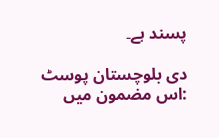پسند ہے۔

دی بلوچستان پوسٹ :اس مضمون میں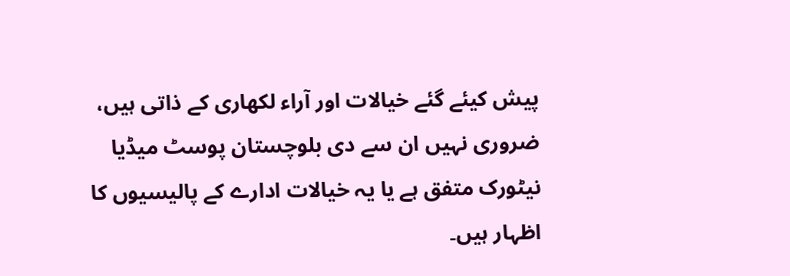پیش کیئے گئے خیالات اور آراء لکھاری کے ذاتی ہیں، ضروری نہیں ان سے دی بلوچستان پوسٹ میڈیا نیٹورک متفق ہے یا یہ خیالات ادارے کے پالیسیوں کا اظہار ہیں۔